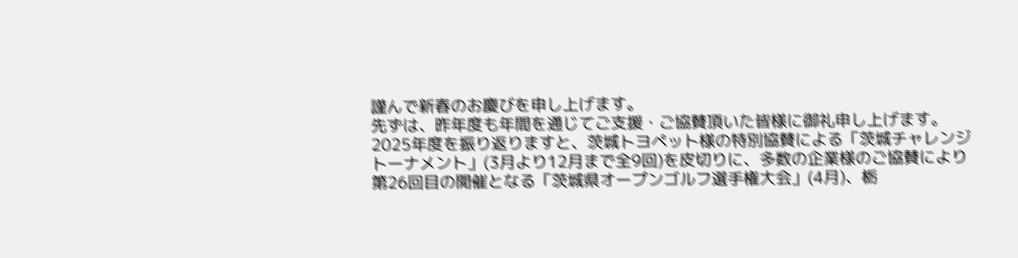謹んで新春のお慶びを申し上げます。
先ずは、昨年度も年間を通じてご支援・ご協賛頂いた皆様に御礼申し上げます。
2025年度を振り返りますと、茨城トヨペット様の特別協賛による「茨城チャレンジトーナメント」(3月より12月まで全9回)を皮切りに、多数の企業様のご協賛により第26回目の開催となる「茨城県オープンゴルフ選手権大会」(4月)、栃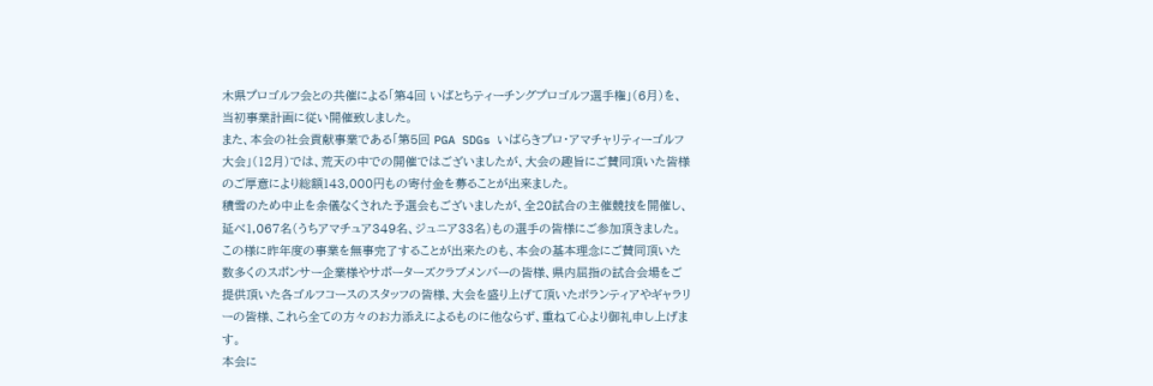木県プロゴルフ会との共催による「第4回 いばとちティーチングプロゴルフ選手権」(6月)を、当初事業計画に従い開催致しました。
また、本会の社会貢献事業である「第5回 PGA SDGs いばらきプロ・アマチャリティーゴルフ大会」(12月)では、荒天の中での開催ではございましたが、大会の趣旨にご賛同頂いた皆様のご厚意により総額143,000円もの寄付金を募ることが出来ました。
積雪のため中止を余儀なくされた予選会もございましたが、全20試合の主催競技を開催し、延べ1,067名(うちアマチュア349名、ジュニア33名)もの選手の皆様にご参加頂きました。
この様に昨年度の事業を無事完了することが出来たのも、本会の基本理念にご賛同頂いた数多くのスポンサー企業様やサポーターズクラブメンバーの皆様、県内屈指の試合会場をご提供頂いた各ゴルフコースのスタッフの皆様、大会を盛り上げて頂いたボランティアやギャラリーの皆様、これら全ての方々のお力添えによるものに他ならず、重ねて心より御礼申し上げます。
本会に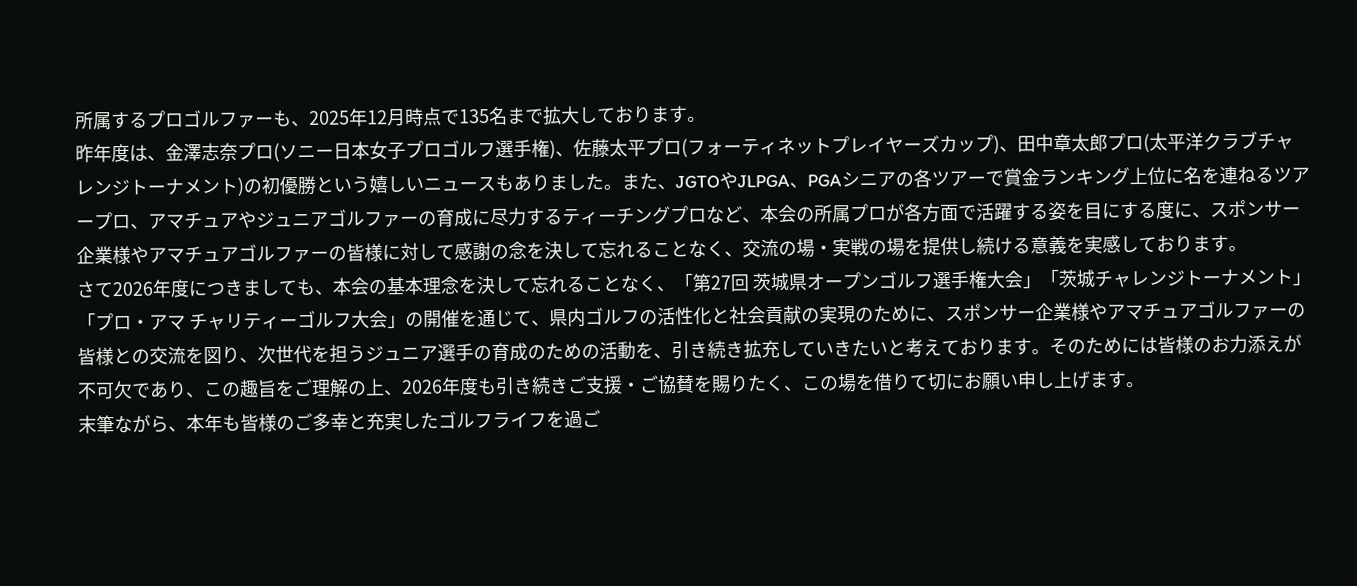所属するプロゴルファーも、2025年12月時点で135名まで拡大しております。
昨年度は、金澤志奈プロ(ソニー日本女子プロゴルフ選手権)、佐藤太平プロ(フォーティネットプレイヤーズカップ)、田中章太郎プロ(太平洋クラブチャレンジトーナメント)の初優勝という嬉しいニュースもありました。また、JGTOやJLPGA、PGAシニアの各ツアーで賞金ランキング上位に名を連ねるツアープロ、アマチュアやジュニアゴルファーの育成に尽力するティーチングプロなど、本会の所属プロが各方面で活躍する姿を目にする度に、スポンサー企業様やアマチュアゴルファーの皆様に対して感謝の念を決して忘れることなく、交流の場・実戦の場を提供し続ける意義を実感しております。
さて2026年度につきましても、本会の基本理念を決して忘れることなく、「第27回 茨城県オープンゴルフ選手権大会」「茨城チャレンジトーナメント」「プロ・アマ チャリティーゴルフ大会」の開催を通じて、県内ゴルフの活性化と社会貢献の実現のために、スポンサー企業様やアマチュアゴルファーの皆様との交流を図り、次世代を担うジュニア選手の育成のための活動を、引き続き拡充していきたいと考えております。そのためには皆様のお力添えが不可欠であり、この趣旨をご理解の上、2026年度も引き続きご支援・ご協賛を賜りたく、この場を借りて切にお願い申し上げます。
末筆ながら、本年も皆様のご多幸と充実したゴルフライフを過ご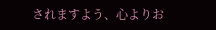されますよう、心よりお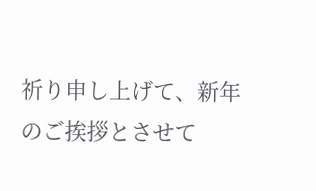祈り申し上げて、新年のご挨拶とさせて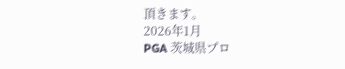頂きます。
2026年1月
PGA 茨城県プロ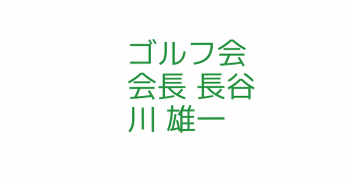ゴルフ会 会長 長谷川 雄一